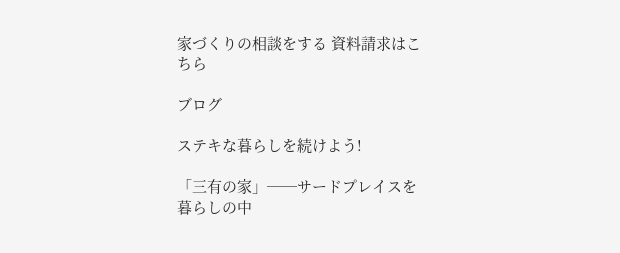家づくりの相談をする 資料請求はこちら

ブログ

ステキな暮らしを続けよう!

「三有の家」──サードプレイスを暮らしの中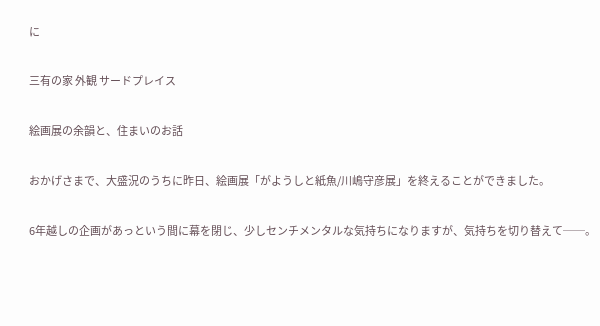に

三有の家 外観 サードプレイス

絵画展の余韻と、住まいのお話

おかげさまで、大盛況のうちに昨日、絵画展「がようしと紙魚/川嶋守彦展」を終えることができました。

6年越しの企画があっという間に幕を閉じ、少しセンチメンタルな気持ちになりますが、気持ちを切り替えて──。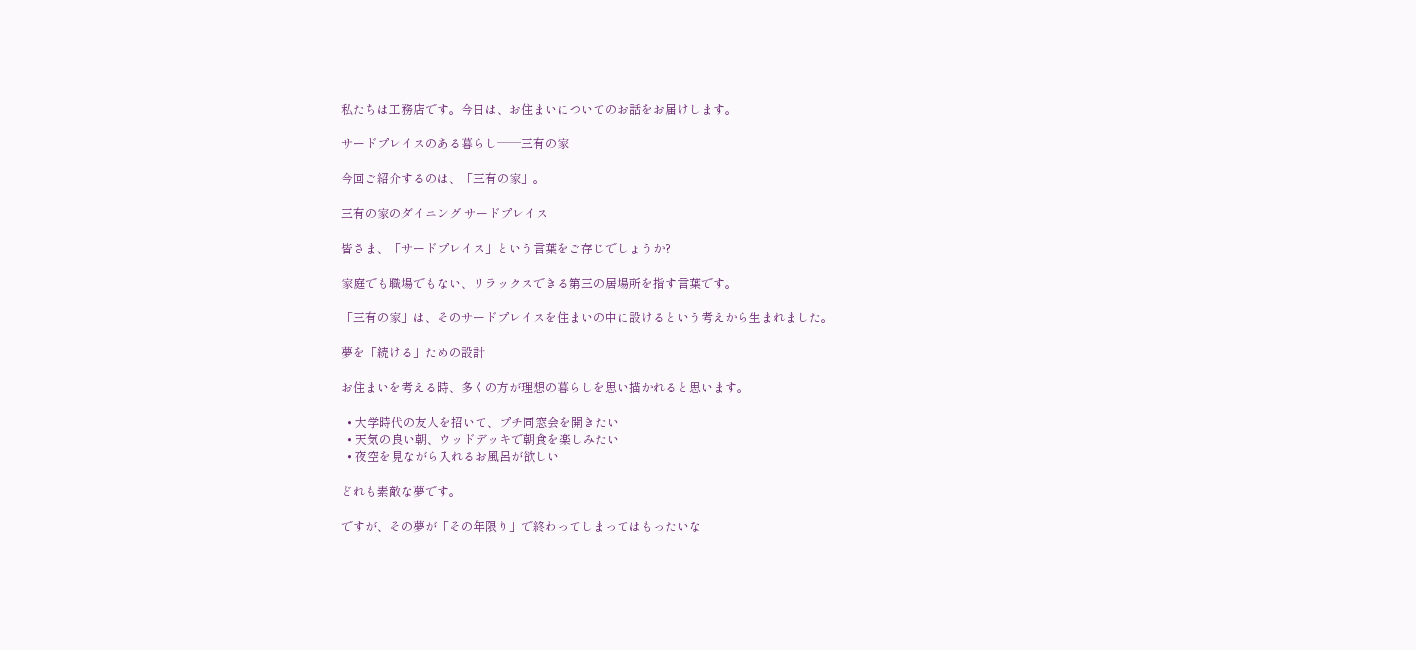私たちは工務店です。今日は、お住まいについてのお話をお届けします。

サードプレイスのある暮らし──三有の家

今回ご紹介するのは、「三有の家」。

三有の家のダイニング サードプレイス

皆さま、「サードプレイス」という言葉をご存じでしょうか?

家庭でも職場でもない、リラックスできる第三の居場所を指す言葉です。

「三有の家」は、そのサードプレイスを住まいの中に設けるという考えから生まれました。

夢を「続ける」ための設計

お住まいを考える時、多くの方が理想の暮らしを思い描かれると思います。

  • 大学時代の友人を招いて、プチ同窓会を開きたい
  • 天気の良い朝、ウッドデッキで朝食を楽しみたい
  • 夜空を見ながら入れるお風呂が欲しい

どれも素敵な夢です。

ですが、その夢が「その年限り」で終わってしまってはもったいな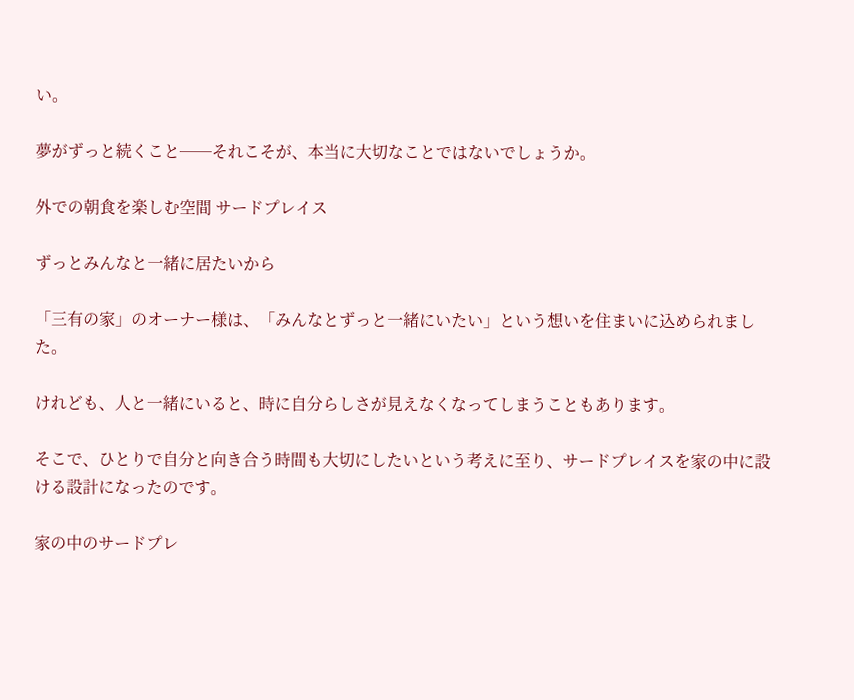い。

夢がずっと続くこと──それこそが、本当に大切なことではないでしょうか。

外での朝食を楽しむ空間 サードプレイス

ずっとみんなと一緒に居たいから

「三有の家」のオーナー様は、「みんなとずっと一緒にいたい」という想いを住まいに込められました。

けれども、人と一緒にいると、時に自分らしさが見えなくなってしまうこともあります。

そこで、ひとりで自分と向き合う時間も大切にしたいという考えに至り、サードプレイスを家の中に設ける設計になったのです。

家の中のサードプレ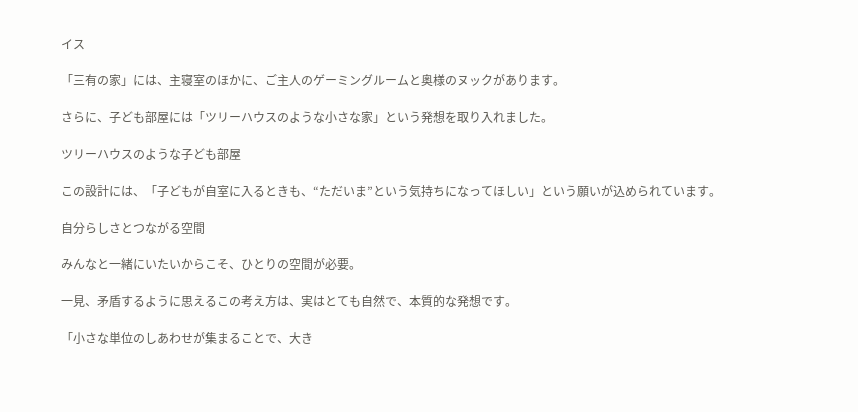イス

「三有の家」には、主寝室のほかに、ご主人のゲーミングルームと奥様のヌックがあります。

さらに、子ども部屋には「ツリーハウスのような小さな家」という発想を取り入れました。

ツリーハウスのような子ども部屋

この設計には、「子どもが自室に入るときも、“ただいま”という気持ちになってほしい」という願いが込められています。

自分らしさとつながる空間

みんなと一緒にいたいからこそ、ひとりの空間が必要。

一見、矛盾するように思えるこの考え方は、実はとても自然で、本質的な発想です。

「小さな単位のしあわせが集まることで、大き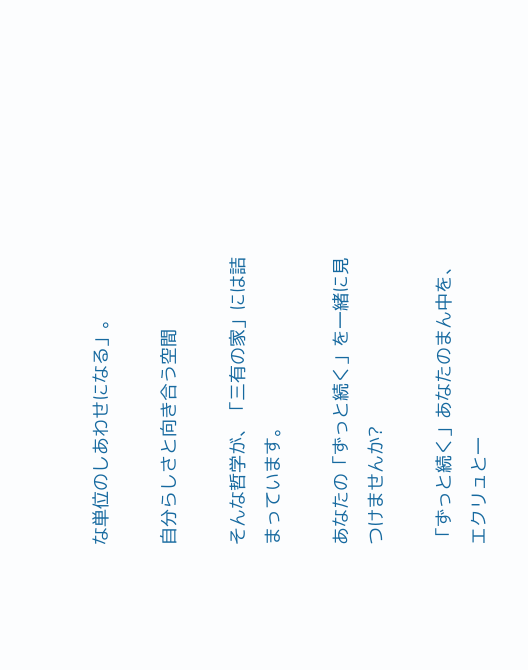な単位のしあわせになる」。

自分らしさと向き合う空間

そんな哲学が、「三有の家」には詰まっています。

あなたの「ずっと続く」を一緒に見つけませんか?

「ずっと続く」あなたのまん中を、エクリュと一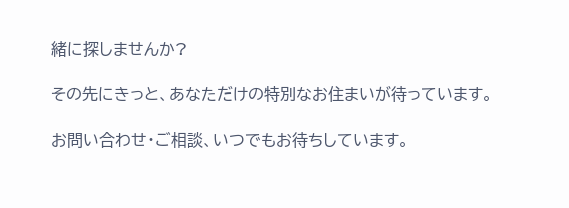緒に探しませんか?

その先にきっと、あなただけの特別なお住まいが待っています。

お問い合わせ・ご相談、いつでもお待ちしています。